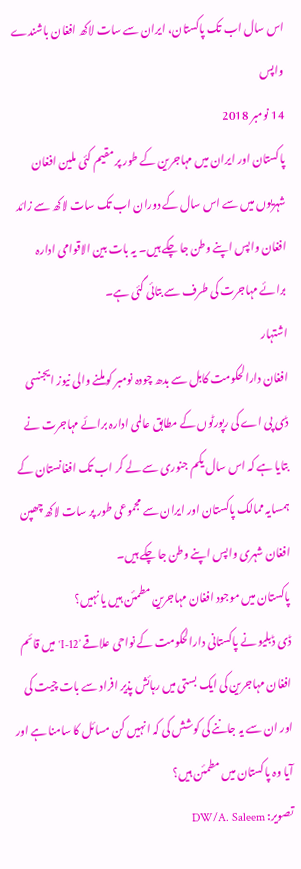اس سال اب تک پاکستان، ایران سے سات لاکھ افغان باشندے واپس
14 نومبر 2018
پاکستان اور ایران میں مہاجرین کے طور پر مقیم کئی ملین افغان شہریوں میں سے اس سال کے دوران اب تک سات لاکھ سے زائد افغان واپس اپنے وطن جا چکے ہیں۔ یہ بات بین الاقوامی ادارہ برائے مہاجرت کی طرف سے بتائی گئی ہے۔
اشتہار
افغان دارالحکومت کابل سے بدھ چودہ نومبر کو ملنے والی نیوز ایجنسی ڈی پی اے کی رپورٹوں کے مطابق عالمی ادارہ برائے مہاجرت نے بتایا ہے کہ اس سال یکم جنوری سے لے کر اب تک افغانستان کے ہمسایہ ممالک پاکستان اور ایران سے مجموعی طور پر سات لاکھ چھپن افغان شہری واپس اپنے وطن جا چکے ہیں۔
پاکستان ميں موجود افغان مہاجرين مطمئن ہيں يا نہيں؟
ڈی ڈبليو نے پاکستانی دارالحکومت کے نواحی علاقے ’I-12‘ ميں قائم افغان مہاجرين کی ايک بستی ميں رہائش پذير افراد سے بات چيت کی اور ان سے يہ جاننے کی کوشش کی کہ انہيں کن مسائل کا سامنا ہے اور آيا وہ پاکستان ميں مطمئن ہيں؟
تصویر: DW/A. Saleem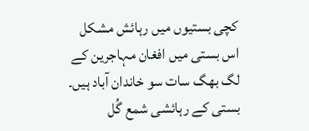کچی بستيوں ميں رہائش مشکل
اس بستی ميں افغان مہاجرين کے لگ بھگ سات سو خاندان آباد ہيں۔ بستی کے رہائشی شمع گُل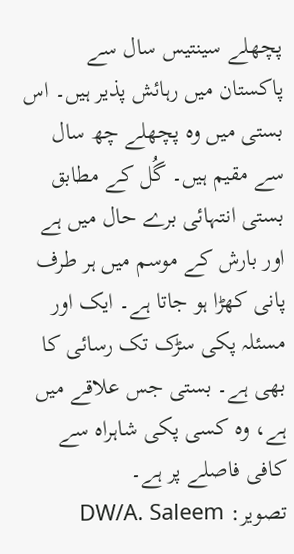پچھلے سينتيس سال سے پاکستان ميں رہائش پذير ہيں۔ اس بستی ميں وہ پچھلے چھ سال سے مقيم ہيں۔ گُل کے مطابق بستی انتہائی برے حال ميں ہے اور بارش کے موسم ميں ہر طرف پانی کھڑا ہو جاتا ہے۔ ايک اور مسئلہ پکی سڑک تک رسائی کا بھی ہے۔ بستی جس علاقے ميں ہے، وہ کسی پکی شاہراہ سے کافی فاصلے پر ہے۔
تصویر: DW/A. Saleem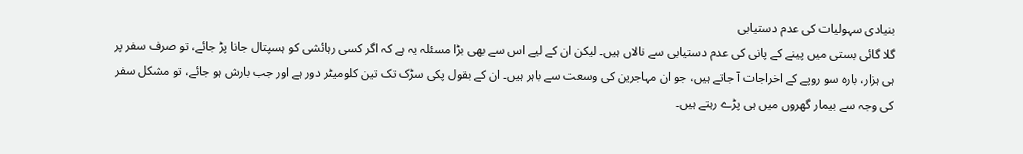بنيادی سہوليات کی عدم دستيابی
گلا گائی بستی ميں پينے کے پانی کی عدم دستيابی سے نالاں ہيں۔ ليکن ان کے ليے اس سے بھی بڑا مسئلہ يہ ہے کہ اگر کسی رہائشی کو ہسپتال جانا پڑ جائے، تو صرف سفر پر ہی ہزار، بارہ سو روپے کے اخراجات آ جاتے ہيں، جو ان مہاجرين کی وسعت سے باہر ہيں۔ ان کے بقول پکی سڑک تک تين کلوميٹر دور ہے اور جب بارش ہو جائے، تو مشکل سفر کی وجہ سے بيمار گھروں ميں ہی پڑے رہتے ہيں۔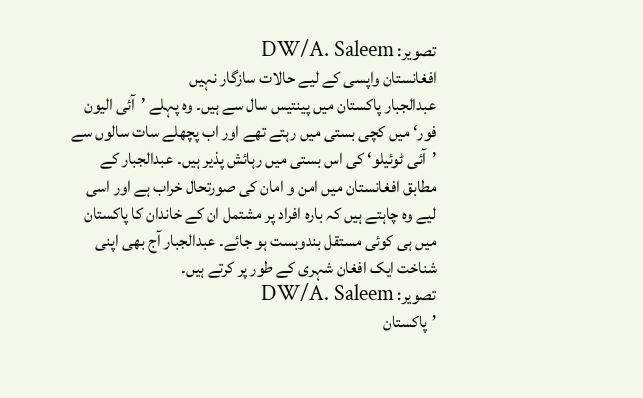تصویر: DW/A. Saleem
افغانستان واپسی کے ليے حالات سازگار نہيں
عبدالجبار پاکستان ميں پينتيس سال سے ہيں۔ وہ پہلے ’آئی اليون فور‘ ميں کچی بستی ميں رہتے تھے اور اب پچھلے سات سالوں سے ’آئی ٹوئيلو‘ کی اس بستی ميں رہائش پذير ہيں۔ عبدالجبار کے مطابق افغانستان ميں امن و امان کی صورتحال خراب ہے اور اسی ليے وہ چاہتے ہيں کہ بارہ افراد پر مشتمل ان کے خاندان کا پاکستان ميں ہی کوئی مستقل بندوبست ہو جائے۔ عبدالجبار آج بھی اپنی شناخت ايک افغان شہری کے طور پر کرتے ہيں۔
تصویر: DW/A. Saleem
’پاکستان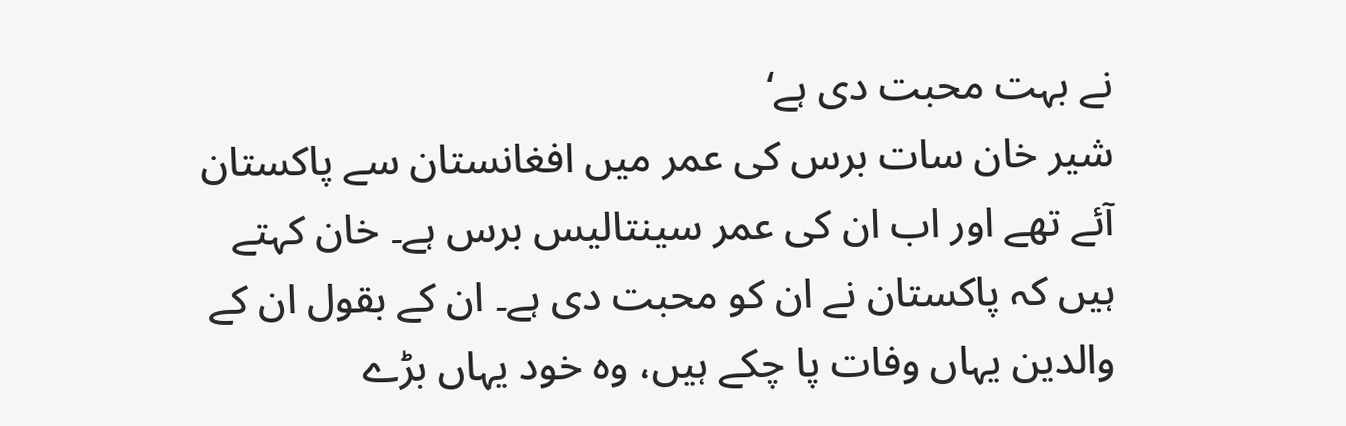نے بہت محبت دی ہے‘
شير خان سات برس کی عمر ميں افغانستان سے پاکستان آئے تھے اور اب ان کی عمر سينتاليس برس ہے۔ خان کہتے ہيں کہ پاکستان نے ان کو محبت دی ہے۔ ان کے بقول ان کے والدين يہاں وفات پا چکے ہيں، وہ خود يہاں بڑے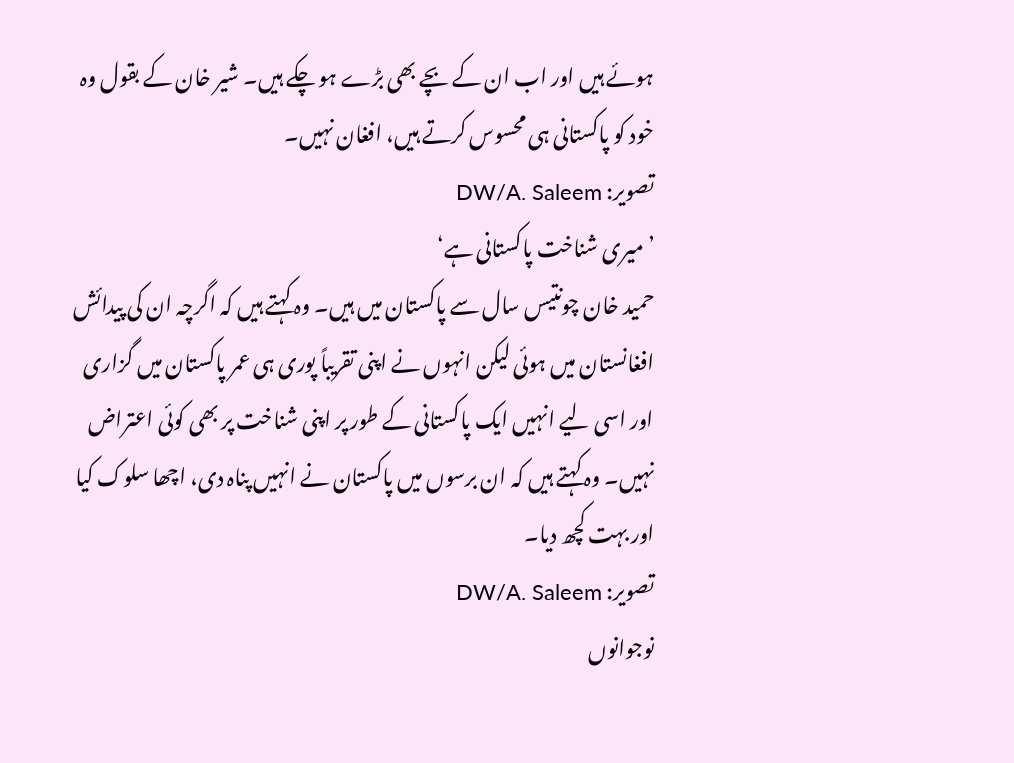ہوئے ہيں اور اب ان کے بچے بھی بڑے ہو چکے ہيں۔ شير خان کے بقول وہ خود کو پاکستانی ہی محسوس کرتے ہيں، افغان نہيں۔
تصویر: DW/A. Saleem
’ميری شناخت پاکستانی ہے‘
حميد خان چونتيس سال سے پاکستان ميں ہيں۔ وہ کہتے ہيں کہ اگرچہ ان کی پيدائش افغانستان ميں ہوئی ليکن انہوں نے اپنی تقريباً پوری ہی عمر پاکستان ميں گزاری اور اسی ليے انہيں ايک پاکستانی کے طور پر اپنی شناخت پر بھی کوئی اعتراض نہيں۔ وہ کہتے ہيں کہ ان برسوں ميں پاکستان نے انہيں پناہ دی، اچھا سلوک کيا اور بہت کچھ ديا۔
تصویر: DW/A. Saleem
نوجوانوں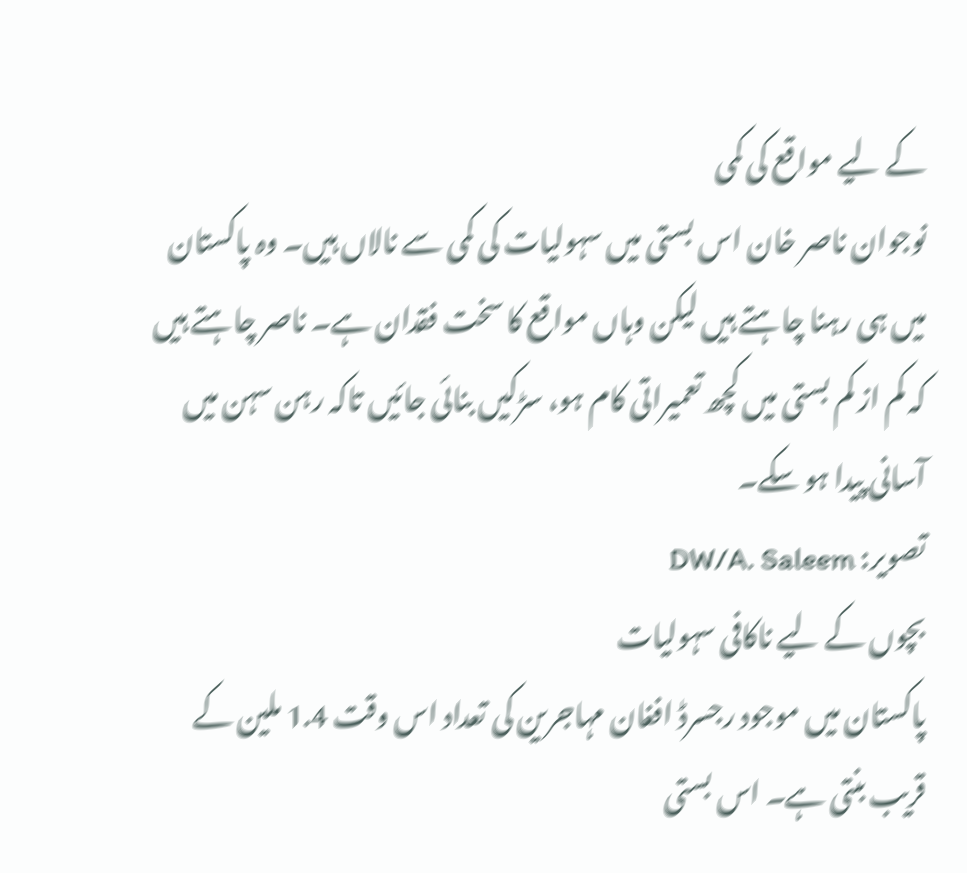کے ليے مواقع کی کمی
نوجوان ناصر خان اس بستی ميں سہوليات کی کمی سے نالاں ہيں۔ وہ پاکستان ميں ہی رہنا چاہتے ہيں ليکن وہاں مواقع کا سخت فقدان ہے۔ ناصر چاہتے ہيں کہ کم از کم بستی ميں کچھ تعميراتی کام ہو، سڑکيں بنائی جائيں تاکہ رہن سہن ميں آسانی پيدا ہو سکے۔
تصویر: DW/A. Saleem
بچوں کے ليے ناکافی سہوليات
پاکستان ميں موجود رجسرڈ افغان مہاجرين کی تعداد اس وقت 1.4 ملين کے قريب بنتی ہے۔ اس بستی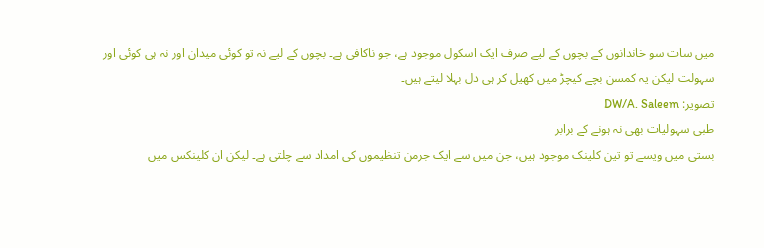ميں سات سو خاندانوں کے بچوں کے ليے صرف ايک اسکول موجود ہے، جو ناکافی ہے۔ بچوں کے ليے نہ تو کوئی ميدان اور نہ ہی کوئی اور سہولت ليکن يہ کمسن بچے کيچڑ ميں کھيل کر ہی دل بہلا ليتے ہيں۔
تصویر: DW/A. Saleem
طبی سہوليات بھی نہ ہونے کے برابر
بستی ميں ويسے تو تين کلینک موجود ہيں، جن ميں سے ايک جرمن تنظيموں کی امداد سے چلتی ہے۔ ليکن ان کلينکس ميں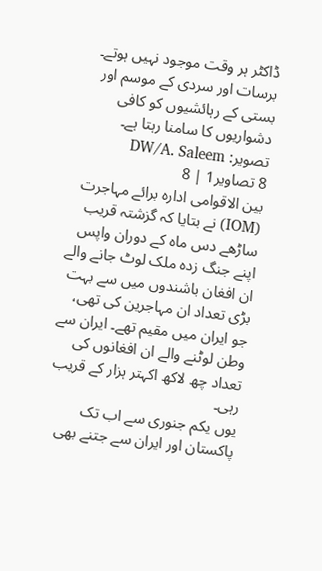ڈاکٹر ہر وقت موجود نہيں ہوتے۔ برسات اور سردی کے موسم اور بستی کے رہائشيوں کو کافی دشواريوں کا سامنا رہتا ہے۔
تصویر: DW/A. Saleem
8 تصاویر1 | 8
بین الاقوامی ادارہ برائے مہاجرت (IOM) نے بتایا کہ گزشتہ قریب ساڑھے دس ماہ کے دوران واپس اپنے جنگ زدہ ملک لوٹ جانے والے ان افغان باشندوں میں سے بہت بڑی تعداد ان مہاجرین کی تھی، جو ایران میں مقیم تھے۔ ایران سے وطن لوٹنے والے ان افغانوں کی تعداد چھ لاکھ اکہتر ہزار کے قریب رہی۔
یوں یکم جنوری سے اب تک پاکستان اور ایران سے جتنے بھی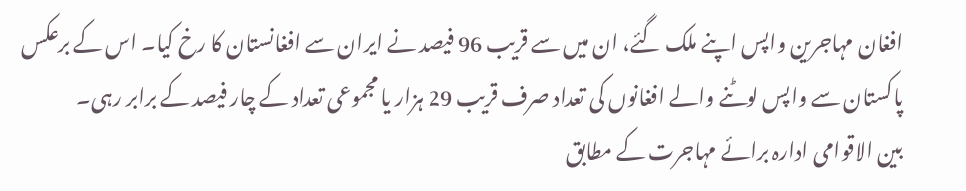افغان مہاجرین واپس اپنے ملک گئے، ان میں سے قریب 96 فیصد نے ایران سے افغانستان کا رخ کیا۔ اس کے برعکس پاکستان سے واپس لوٹنے والے افغانوں کی تعداد صرف قریب 29 ہزار یا مجموعی تعداد کے چار فیصد کے برابر رہی۔
بین الاقوامی ادارہ برائے مہاجرت کے مطابق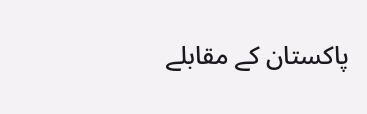پاکستان کے مقابلے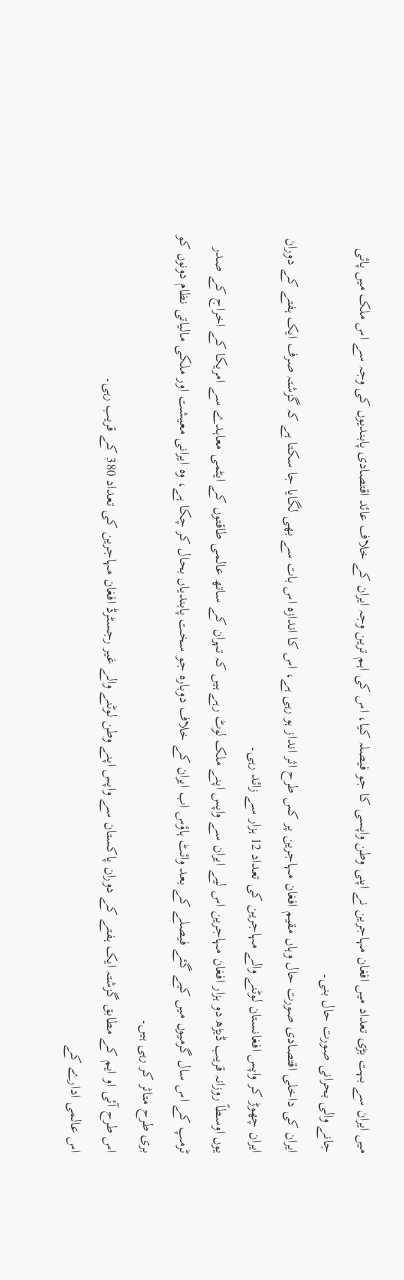میں ایران سے بہت بڑی تعداد میں افغان مہاجرین نے اپنی وطن واپسی کا جو فیصلہ کیا، اس کی اہم ترین وجہ ایران کے خلاف عائد اقتصادی پابندیوں کی وجہ سے اس ملک میں پائی جانے والی بحرانی صورت حال بنی۔
ایران کی داخلی اقتصادی صورت حال وہاں مقیم افغان مہاجرین پر کس طرح اثر انداز ہو رہی ہے، اس کا اندازہ اس بات سے بھی لگایا جا سکتا ہے کہ گزشتہ صرف ایک ہفتے کے دوران ایران چھوڑ کر واپس افغانستان لوٹنے والے مہاجرین کی تعداد 12 ہزار سے زائد رہی۔
یوں اوسطاً روزانہ قریب ڈیڑھ دو ہزار افغان مہاجرین اس لیے ایران سے واپس اپنے ملک لوٹ رہے ہیں کہ تہران کے ساتھ عالمی طاقتوں کے ایٹمی معاہدے سے امریکا کے اخراج کے صدر ٹرمپ کے اس سال گرمیوں میں کیے گئے فیصلے کے بعد وائٹ ہاؤس اب ایران کے خلاف دوبارہ جو سخت پابندیاں بحال کر چکا ہے، وہ ایرانی معیشت اور ملکی مالیاتی نظام دونوں کو بری طرح متاثر کر رہی ہیں۔
اس طرح آئی او ایم کے مطابق گزشتہ ایک ہفتے کے دوران پاکستان سے واپس اپنے وطن لوٹنے والے غیر رجسٹرڈ افغان مہاجرین کی تعداد 380 کے قریب رہی۔
اس عالمی ادارے کے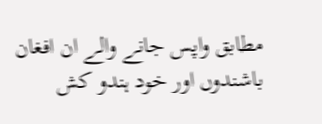مطابق واپس جانے والے ان افغان باشندوں اور خود ہندو کش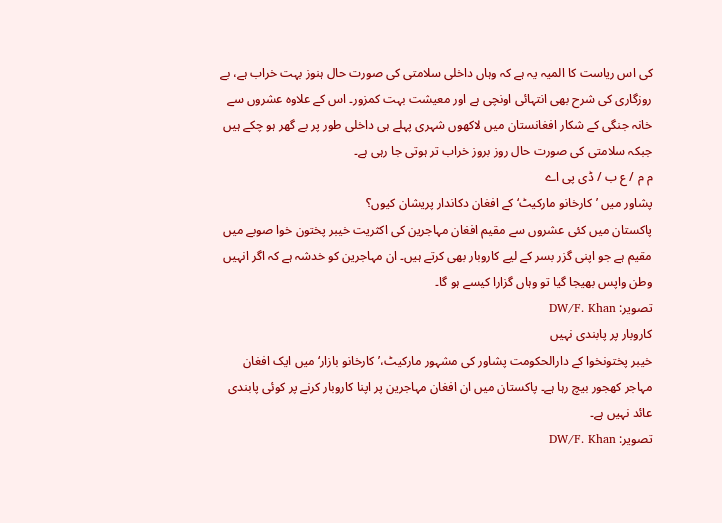کی اس ریاست کا المیہ یہ ہے کہ وہاں داخلی سلامتی کی صورت حال ہنوز بہت خراب ہے، بے روزگاری کی شرح بھی انتہائی اونچی ہے اور معیشت بہت کمزور۔ اس کے علاوہ عشروں سے خانہ جنگی کے شکار افغانستان میں لاکھوں شہری پہلے ہی داخلی طور پر بے گھر ہو چکے ہیں جبکہ سلامتی کی صورت حال روز بروز خراب تر ہوتی جا رہی ہے۔
م م / ع ب / ڈی پی اے
پشاور میں ’کارخانو مارکیٹ‘ کے افغان دکاندار پریشان کیوں؟
پاکستان میں کئی عشروں سے مقیم افغان مہاجرین کی اکثریت خیبر پختون خوا صوبے میں مقیم ہے جو اپنی گزر بسر کے لیے کاروبار بھی کرتے ہیں۔ ان مہاجرین کو خدشہ ہے کہ اگر انہیں وطن واپس بھیجا گیا تو وہاں گزارا کیسے ہو گا۔
تصویر: DW/F. Khan
کاروبار پر پابندی نہیں
خیبر پختونخوا کے دارالحکومت پشاور کی مشہور مارکیٹ،’کارخانو بازار‘ میں ایک افغان مہاجر کھجور بیچ رہا ہے۔ پاکستان میں ان افغان مہاجرین پر اپنا کاروبار کرنے پر کوئی پابندی عائد نہیں ہے۔
تصویر: DW/F. Khan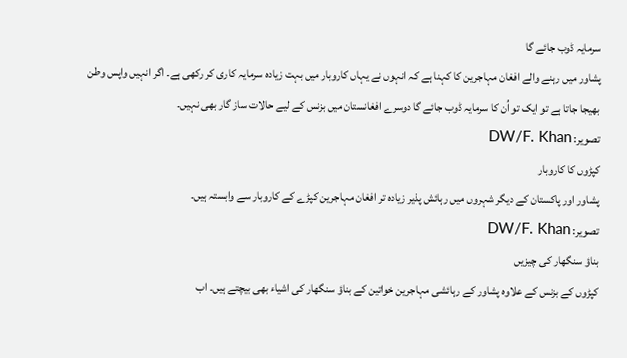سرمایہ ڈوب جائے گا
پشاور میں رہنے والے افغان مہاجرین کا کہنا ہے کہ انہوں نے یہاں کاروبار میں بہت زیادہ سرمایہ کاری کر رکھی ہے۔ اگر انہیں واپس وطن بھیجا جاتا ہے تو ایک تو اُن کا سرمایہ ڈوب جائے گا دوسرے افغانستان میں بزنس کے لیے حالات ساز گار بھی نہیں۔
تصویر: DW/F. Khan
کپڑوں کا کاروبار
پشاور اور پاکستان کے دیگر شہروں میں رہائش پذیر زیادہ تر افغان مہاجرین کپڑے کے کاروبار سے وابستہ ہیں۔
تصویر: DW/F. Khan
بناؤ سنگھار کی چیزیں
کپڑوں کے بزنس کے علاوہ پشاور کے رہائشی مہاجرین خواتین کے بناؤ سنگھار کی اشیاء بھی بیچتے ہیں۔ اب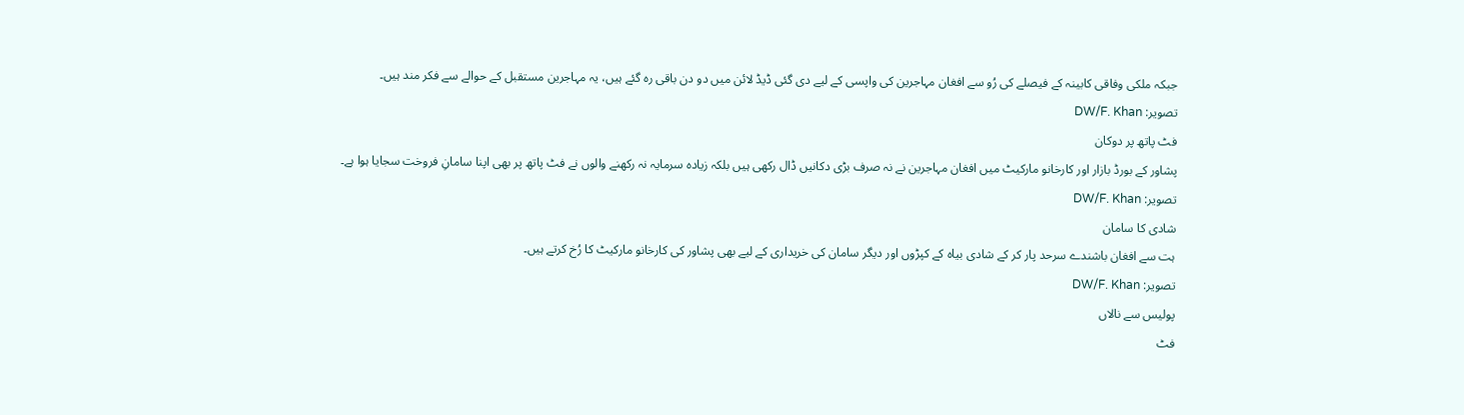جبکہ ملکی وفاقی کابینہ کے فیصلے کی رُو سے افغان مہاجرین کی واپسی کے لیے دی گئی ڈیڈ لائن میں دو دن باقی رہ گئے ہیں، یہ مہاجرین مستقبل کے حوالے سے فکر مند ہیں۔
تصویر: DW/F. Khan
فٹ پاتھ پر دوکان
پشاور کے بورڈ بازار اور کارخانو مارکیٹ میں افغان مہاجرین نے نہ صرف بڑی دکانیں ڈال رکھی ہیں بلکہ زیادہ سرمایہ نہ رکھنے والوں نے فٹ پاتھ پر بھی اپنا سامانِ فروخت سجایا ہوا ہے۔
تصویر: DW/F. Khan
شادی کا سامان
ہت سے افغان باشندے سرحد پار کر کے شادی بیاہ کے کپڑوں اور دیگر سامان کی خریداری کے لیے بھی پشاور کی کارخانو مارکیٹ کا رُخ کرتے ہیں۔
تصویر: DW/F. Khan
پولیس سے نالاں
فٹ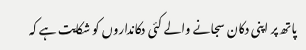پاتھ پر اپنی دکان سجانے والے کئی دکانداروں کو شکایت ہے کہ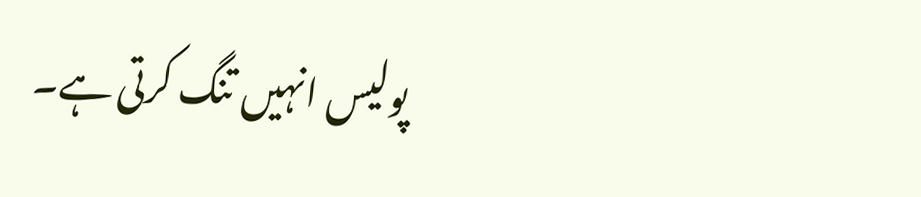پولیس انہیں تنگ کرتی ہے۔